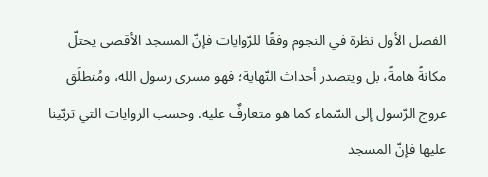الفصل الأول نظرة في النجوم وفقًا للرّوايات فإنّ المسجد الأقصى يحتلّ مكانةً هامةً، بل ويتصدر أحداث النّهاية؛ فهو مسرى رسول الله، ومُنطلَق عروج الرّسول إلى السّماء كما هو متعارفٌ عليه. وحسب الروايات التي تربّينا عليها فإنّ المسجد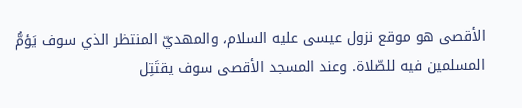الأقصى هو موقع نزول عيسى عليه السلام، والمهديّ المنتظر الذي سوف يَؤمُّ المسلمين فيه للصّلاة. وعند المسجد الأقصى سوف يقتَتِل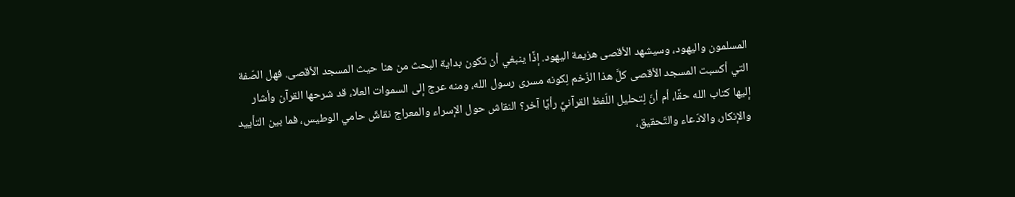المسلمون واليهود، وسيشهد الأقصى هزيمة اليهود. إذًا ينبغي أن تكون بداية البحث من هنا حيث المسجد الأقصى. فهل الصّفة التي أكسبت المسجد الأقصى كلَّ هذا الزّخم لِكونه مسرى رسول الله، ومنه عرج إلى السموات العلا، قد شرحها القرآن وأشار إليها كتاب الله حقًا، أم أنّ لِتحليل اللّفظ القرآنيِّ رأيًا آخر؟ النقاش حول الإسراء والمعراج نقاشٌ حامي الوطيس، فما بين التأييد والإنكار، والادّعاء والتّحقيق،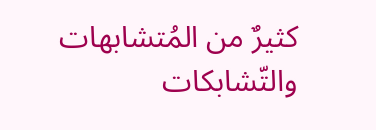كثيرٌ من المُتشابهات والتّشابكات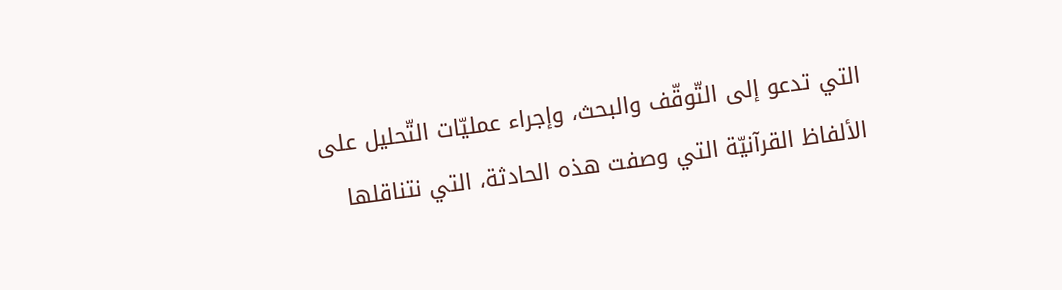التي تدعو إلى التّوقّف والبحث، وإجراء عمليّات التّحليل على الألفاظ القرآنيّة التي وصفت هذه الحادثة، التي نتناقلها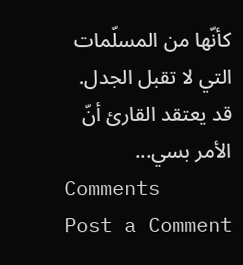كأنّها من المسلّمات التي لا تقبل الجدل. قد يعتقد القارئ أنّ الأمر بسي...
Comments
Post a Comment